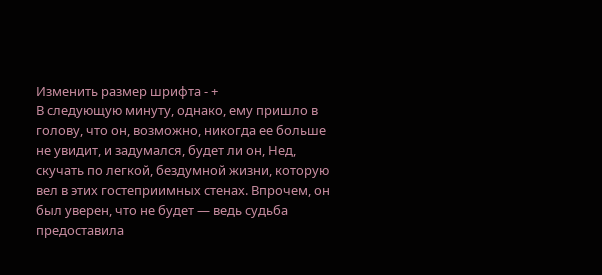Изменить размер шрифта - +
В следующую минуту, однако, ему пришло в голову, что он, возможно, никогда ее больше не увидит, и задумался, будет ли он, Нед, скучать по легкой, бездумной жизни, которую вел в этих гостеприимных стенах. Впрочем, он был уверен, что не будет — ведь судьба предоставила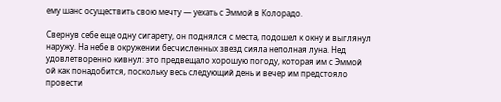ему шанс осуществить свою мечту — уехать с Эммой в Колорадо.

Свернув себе еще одну сигарету, он поднялся с места, подошел к окну и выглянул наружу. На небе в окружении бесчисленных звезд сияла неполная луна. Нед удовлетворенно кивнул: это предвещало хорошую погоду, которая им с Эммой ой как понадобится, поскольку весь следующий день и вечер им предстояло провести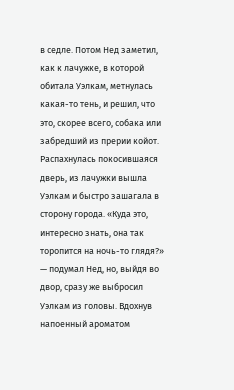в седле. Потом Нед заметил, как к лачужке, в которой обитала Уэлкам, метнулась какая-то тень, и решил, что это, скорее всего, собака или забредший из прерии койот. Распахнулась покосившаяся дверь, из лачужки вышла Уэлкам и быстро зашагала в сторону города. «Куда это, интересно знать, она так торопится на ночь-то глядя?» — подумал Нед, но, выйдя во двор, сразу же выбросил Уэлкам из головы. Вдохнув напоенный ароматом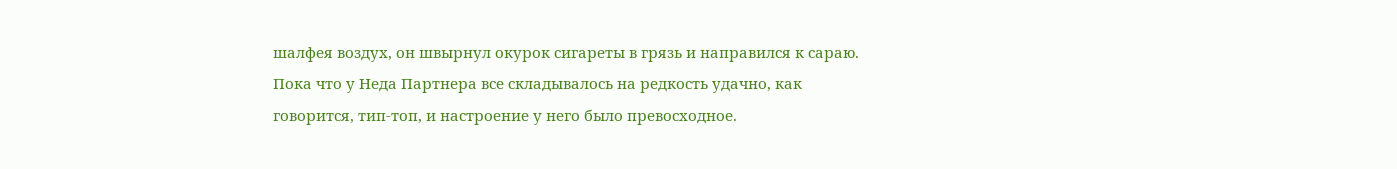шалфея воздух, он швырнул окурок сигареты в грязь и направился к сараю. Пока что у Неда Партнера все складывалось на редкость удачно, как говорится, тип-топ, и настроение у него было превосходное.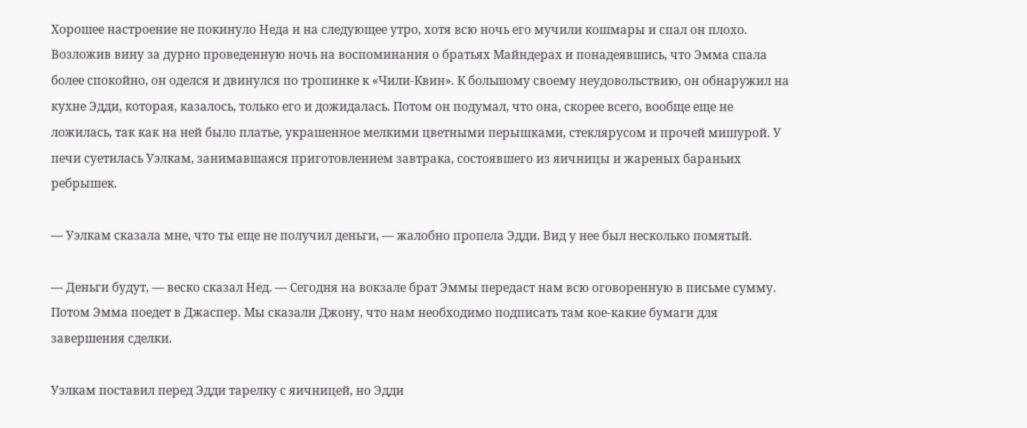Хорошее настроение не покинуло Неда и на следующее утро, хотя всю ночь его мучили кошмары и спал он плохо. Возложив вину за дурно проведенную ночь на воспоминания о братьях Майндерах и понадеявшись, что Эмма спала более спокойно, он оделся и двинулся по тропинке к «Чили-Квин». К большому своему неудовольствию, он обнаружил на кухне Эдди, которая, казалось, только его и дожидалась. Потом он подумал, что она, скорее всего, вообще еще не ложилась, так как на ней было платье, украшенное мелкими цветными перышками, стеклярусом и прочей мишурой. У печи суетилась Уэлкам, занимавшаяся приготовлением завтрака, состоявшего из яичницы и жареных бараньих ребрышек.

— Уэлкам сказала мне, что ты еще не получил деньги, — жалобно пропела Эдди. Вид у нее был несколько помятый.

— Деньги будут, — веско сказал Нед. — Сегодня на вокзале брат Эммы передаст нам всю оговоренную в письме сумму. Потом Эмма поедет в Джаспер. Мы сказали Джону, что нам необходимо подписать там кое-какие бумаги для завершения сделки.

Уэлкам поставил перед Эдди тарелку с яичницей, но Эдди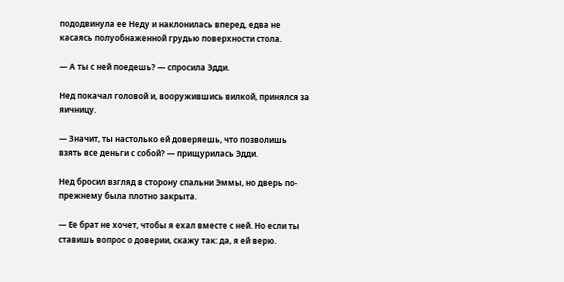пододвинула ее Неду и наклонилась вперед, едва не касаясь полуобнаженной грудью поверхности стола.

— А ты с ней поедешь? — спросила Эдди.

Нед покачал головой и, вооружившись вилкой, принялся за яичницу.

— Значит, ты настолько ей доверяешь, что позволишь взять все деньги с собой? — прищурилась Эдди.

Нед бросил взгляд в сторону спальни Эммы, но дверь по-прежнему была плотно закрыта.

— Ее брат не хочет, чтобы я ехал вместе с ней. Но если ты ставишь вопрос о доверии, скажу так: да, я ей верю.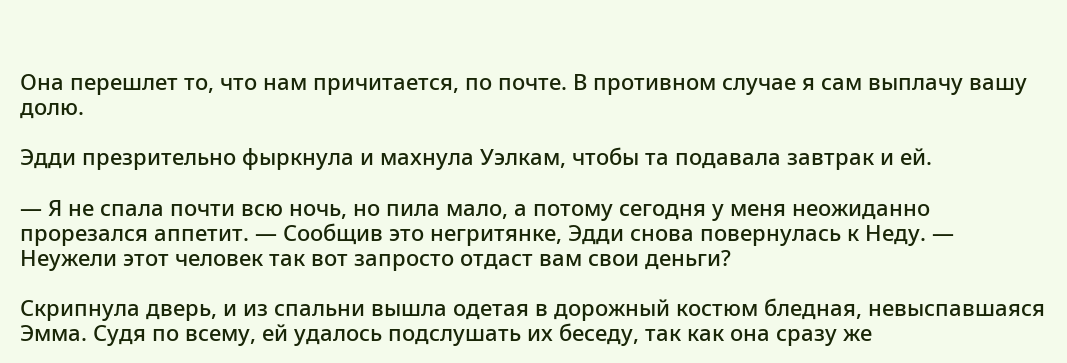Она перешлет то, что нам причитается, по почте. В противном случае я сам выплачу вашу долю.

Эдди презрительно фыркнула и махнула Уэлкам, чтобы та подавала завтрак и ей.

— Я не спала почти всю ночь, но пила мало, а потому сегодня у меня неожиданно прорезался аппетит. — Сообщив это негритянке, Эдди снова повернулась к Неду. — Неужели этот человек так вот запросто отдаст вам свои деньги?

Скрипнула дверь, и из спальни вышла одетая в дорожный костюм бледная, невыспавшаяся Эмма. Судя по всему, ей удалось подслушать их беседу, так как она сразу же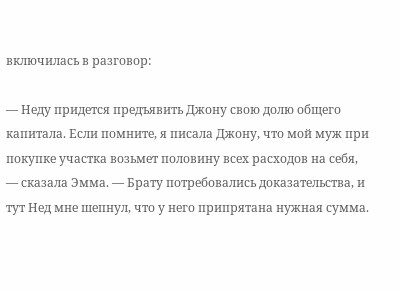включилась в разговор:

— Неду придется предъявить Джону свою долю общего капитала. Если помните, я писала Джону, что мой муж при покупке участка возьмет половину всех расходов на себя, — сказала Эмма. — Брату потребовались доказательства, и тут Нед мне шепнул, что у него припрятана нужная сумма.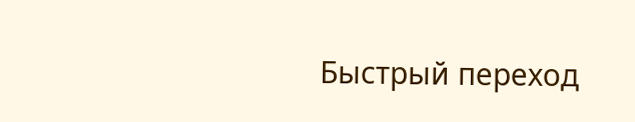Быстрый переход